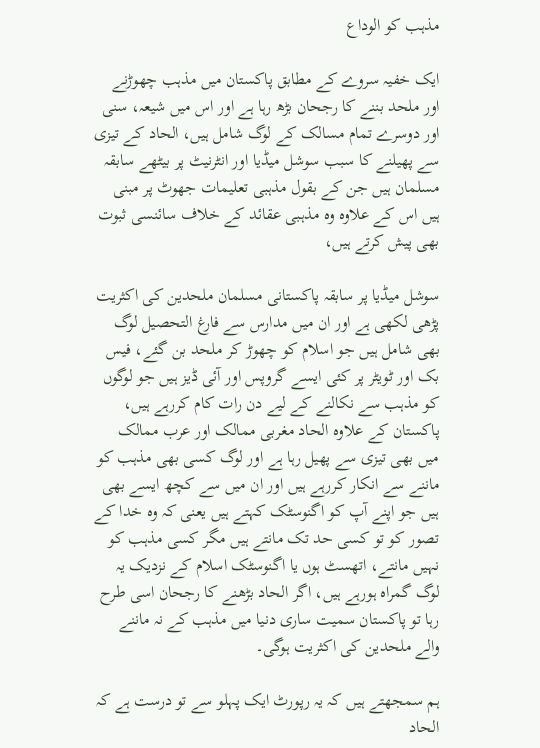مذہب کو الوداع

ایک خفیہ سروے کے مطابق پاکستان میں مذہب چھوڑنے اور ملحد بننے کا رجحان بڑھ رہا ہے اور اس میں شیعہ، سنی اور دوسرے تمام مسالک کے لوگ شامل ہیں، الحاد کے تیزی سے پھیلنے کا سبب سوشل میڈیا اور انٹرنیٹ پر بیٹھے سابقہ مسلمان ہیں جن کے بقول مذہبی تعلیمات جھوٹ پر مبنی ہیں اس کے علاوہ وہ مذہبی عقائد کے خلاف سائنسی ثبوت بھی پیش کرتے ہیں،

سوشل میڈیا پر سابقہ پاکستانی مسلمان ملحدین کی اکثریت پڑھی لکھی ہے اور ان میں مدارس سے فارغ التحصیل لوگ بھی شامل ہیں جو اسلام کو چھوڑ کر ملحد بن گئے، فیس بک اور ٹویٹر پر کئی ایسے گروپس اور آئی ڈیز ہیں جو لوگوں کو مذہب سے نکالنے کے لیے دن رات کام کررہے ہیں، پاکستان کے علاوہ الحاد مغربی ممالک اور عرب ممالک میں بھی تیزی سے پھیل رہا ہے اور لوگ کسی بھی مذہب کو ماننے سے انکار کررہے ہیں اور ان میں سے کچھ ایسے بھی ہیں جو اپنے آپ کو اگنوسٹک کہتے ہیں یعنی کہ وہ خدا کے تصور کو تو کسی حد تک مانتے ہیں مگر کسی مذہب کو نہیں مانتے، اتھسٹ ہوں یا اگنوسٹک اسلام کے نزدیک یہ لوگ گمراہ ہورہے ہیں، اگر الحاد بڑھنے کا رجحان اسی طرح رہا تو پاکستان سمیت ساری دنیا میں مذہب کے نہ ماننے والے ملحدین کی اکثریت ہوگی۔

ہم سمجھتے ہیں کہ یہ رپورٹ ایک پہلو سے تو درست ہے کہ الحاد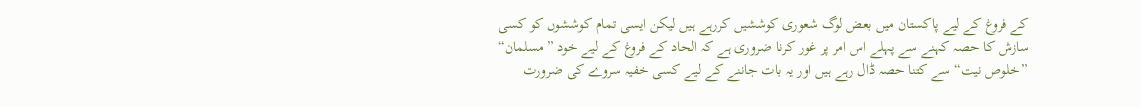کے فروغ کے لیے پاکستان میں بعض لوگ شعوری کوششیں کررہے ہیں لیکن ایسی تمام کوششوں کو کسی سازش کا حصہ کہنے سے پہلے اس امر پر غور کرنا ضروری ہے کہ الحاد کے فروغ کے لیے خود ”مسلمان“ ”خلوص نیت“ سے کتنا حصہ ڈال رہے ہیں اور یہ بات جاننے کے لیے کسی خفیہ سروے کی ضرورت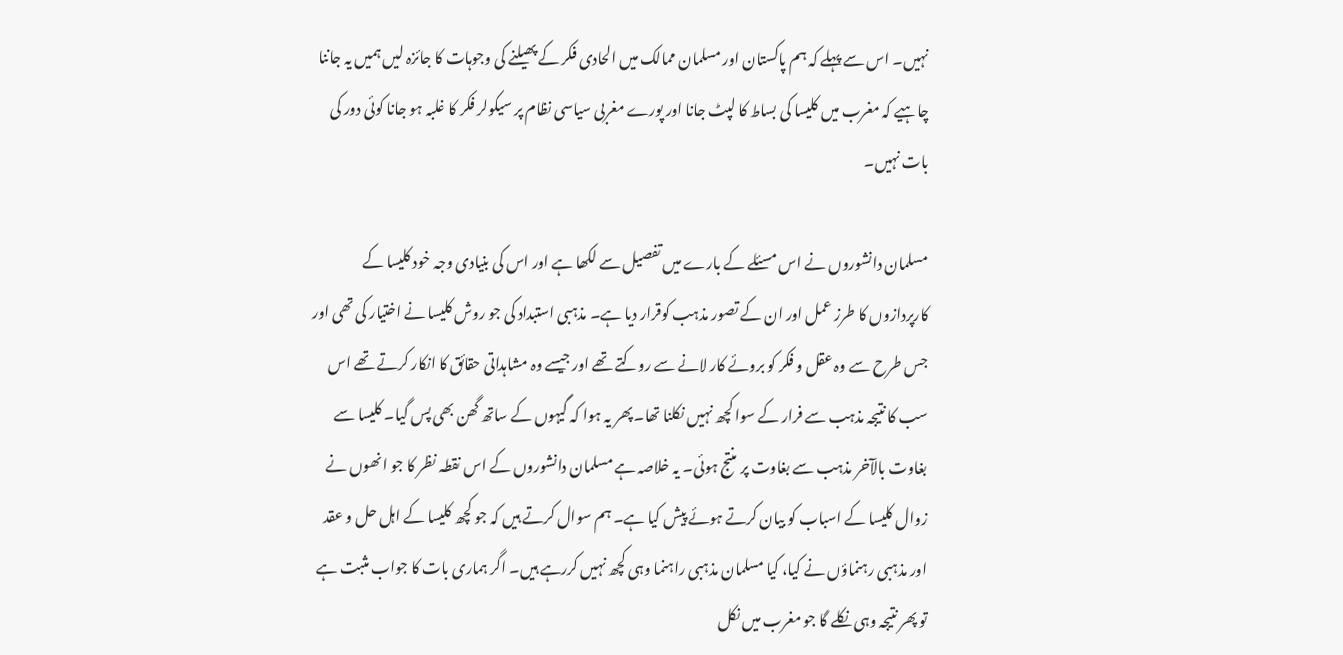نہیں۔ اس سے پہلے کہ ہم پاکستان اور مسلمان ممالک میں الحادی فکر کے پھیلنے کی وجوہات کا جائزہ لیں ہمیں یہ جاننا چاہیے کہ مغرب میں کلیسا کی بساط کا لپٹ جانا اور پورے مغربی سیاسی نظام پر سیکولر فکر کا غلبہ ہو جانا کوئی دور کی بات نہیں۔

مسلمان دانشوروں نے اس مسئلے کے بارے میں تفصیل سے لکھا ہے اور اس کی بنیادی وجہ خود کلیسا کے کارپردازوں کا طرز عمل اور ان کے تصور مذہب کوقرار دیا ہے۔ مذہبی استبداد کی جو روش کلیسا نے اختیار کی تھی اور جس طرح سے وہ عقل و فکر کو بروئے کار لانے سے روکتے تھے اور جیسے وہ مشاہداتی حقائق کا انکار کرتے تھے اس سب کا نتیجہ مذہب سے فرار کے سوا کچھ نہیں نکلنا تھا۔ پھر یہ ہوا کہ گیہوں کے ساتھ گھن بھی پس گیا۔ کلیسا سے بغاوت بالآخر مذہب سے بغاوت پر منتج ہوئی۔ یہ خلاصہ ہے مسلمان دانشوروں کے اس نقطہ نظر کا جو انھوں نے زوال کلیسا کے اسباب کو بیان کرتے ہوئے پیش کیا ہے۔ ہم سوال کرتے ہیں کہ جو کچھ کلیسا کے اہل حل و عقد اور مذہبی رہنماؤں نے کیا، کیا مسلمان مذہبی راہنما وہی کچھ نہیں کررہے ہیں۔ اگر ہماری بات کا جواب مثبت ہے تو پھر نتیجہ وہی نکلے گا جو مغرب میں نکل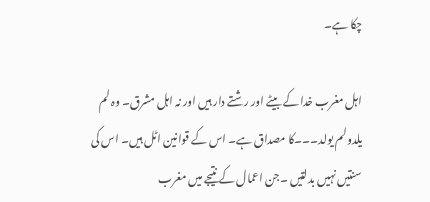چکا ہے۔

اہل مغرب خدا کے بیٹے اور رشتے دار ہیں اور نہ اہل مشرق۔ وہ لم یلدولم یولد۔۔۔کا مصداق ہے۔ اس کے قوانین اٹل ہیں۔ اس کی سنتیں نہیں بدلتیں ۔جن اعمال کے نتیجے میں مغرب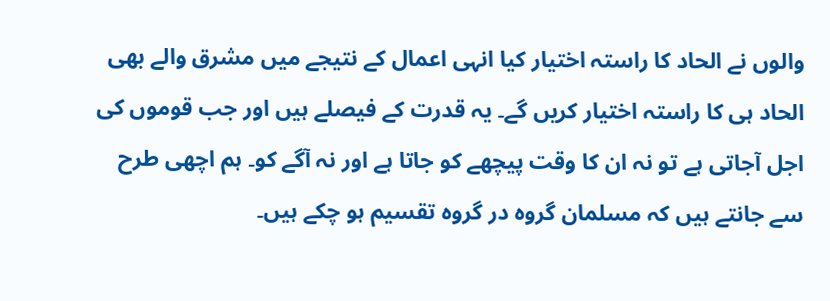والوں نے الحاد کا راستہ اختیار کیا انہی اعمال کے نتیجے میں مشرق والے بھی الحاد ہی کا راستہ اختیار کریں گے۔ یہ قدرت کے فیصلے ہیں اور جب قوموں کی اجل آجاتی ہے تو نہ ان کا وقت پیچھے کو جاتا ہے اور نہ آگے کو۔ ہم اچھی طرح سے جانتے ہیں کہ مسلمان گروہ در گروہ تقسیم ہو چکے ہیں۔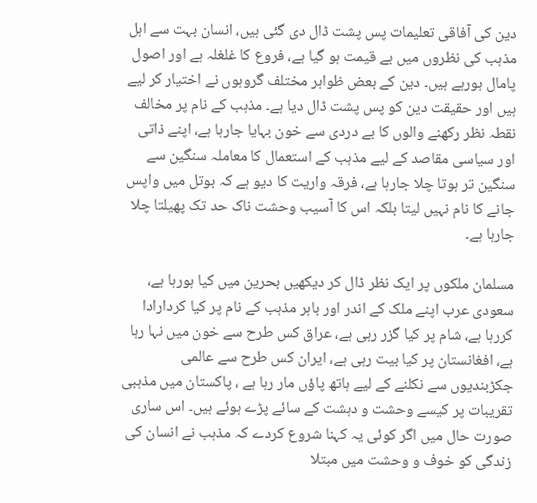دین کی آفاقی تعلیمات پس پشت ڈال دی گئی ہیں، انسان بہت سے اہل مذہب کی نظروں میں بے قیمت ہو گیا ہے، فروع کا غلغلہ ہے اور اصول پامال ہورہے ہیں۔ دین کے بعض ظواہر مختلف گروہوں نے اختیار کر لیے ہیں اور حقیقت دین کو پس پشت ڈال دیا ہے۔ مذہب کے نام پر مخالف نقطہ نظر رکھنے والوں کا بے دردی سے خون بہایا جارہا ہے، اپنے ذاتی اور سیاسی مقاصد کے لیے مذہب کے استعمال کا معاملہ سنگین سے سنگین تر ہوتا چلا جارہا ہے، فرقہ واریت کا دیو ہے کہ بوتل میں واپس جانے کا نام نہیں لیتا بلکہ اس کا آسیب وحشت ناک حد تک پھیلتا چلا جارہا ہے۔

مسلمان ملکوں پر ایک نظر ڈال کر دیکھیں بحرین میں کیا ہورہا ہے، سعودی عرب اپنے ملک کے اندر اور باہر مذہب کے نام پر کیا کردارادا کررہا ہے، شام پر کیا گزر رہی ہے، عراق کس طرح سے خون میں نہا رہا ہے، افغانستان پر کیا بیت رہی ہے، ایران کس طرح سے عالمی جکڑبندیوں سے نکلنے کے لیے ہاتھ پاؤں مار رہا ہے ، پاکستان میں مذہبی تقریبات پر کیسے وحشت و دہشت کے سائے پڑے ہوئے ہیں۔ اس ساری صورت حال میں اگر کوئی یہ کہنا شروع کردے کہ مذہب نے انسان کی زندگی کو خوف و وحشت میں مبتلا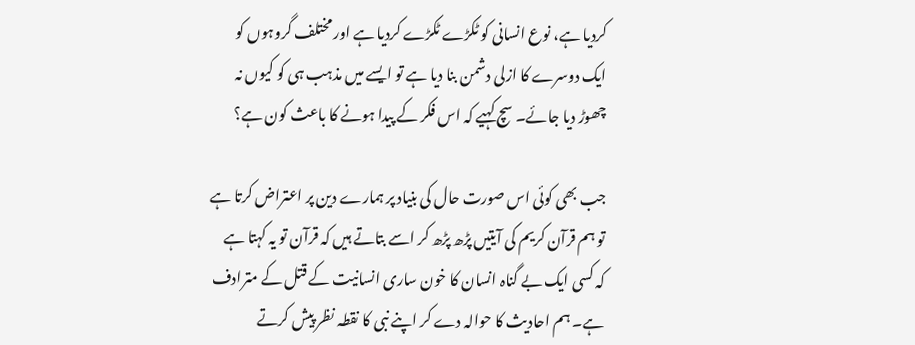کردیا ہے، نوع انسانی کو ٹکڑے ٹکڑے کردیا ہے اور مختلف گروہوں کو ایک دوسرے کا ازلی دشمن بنا دیا ہے تو ایسے میں مذہب ہی کو کیوں نہ چھوڑ دیا جائے۔ سچ کہیے کہ اس فکر کے پیدا ہونے کا باعث کون ہے؟

جب بھی کوئی اس صورت حال کی بنیاد پر ہمارے دین پر اعتراض کرتا ہے تو ہم قرآن کریم کی آیتیں پڑھ پڑھ کر اسے بتاتے ہیں کہ قرآن تو یہ کہتا ہے کہ کسی ایک بے گناہ انسان کا خون ساری انسانیت کے قتل کے مترادف ہے۔ ہم احادیث کا حوالہ دے کر اپنے نبی کا نقطہ نظر پیش کرتے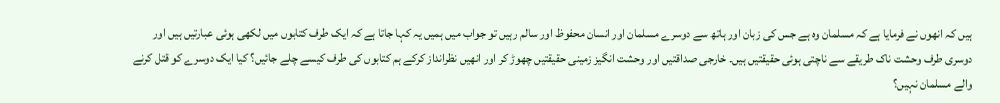ہیں کہ انھوں نے فرمایا ہے کہ مسلمان وہ ہے جس کی زبان اور ہاتھ سے دوسرے مسلمان اور انسان محفوظ اور سالم رہیں تو جواب میں ہمیں یہ کہا جاتا ہے کہ ایک طرف کتابوں میں لکھی ہوئی عبارتیں ہیں اور دوسری طرف وحشت ناک طریقے سے ناچتی ہوئی حقیقتیں ہیں۔ خارجی صداقتیں اور وحشت انگیز زمینی حقیقتیں چھوڑ کر اور انھیں نظرانداز کرکے ہم کتابوں کی طرف کیسے چلے جائیں؟ کیا ایک دوسرے کو قتل کرنے والے مسلمان نہیں؟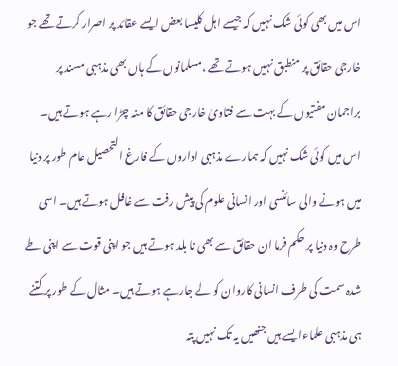اس میں بھی کوئی شک نہیں کہ جیسے اہل کلیسا بعض ایسے عقائد پر اصرار کرتے تھے جو خارجی حقائق پر منطبق نہیں ہوتے تھے ،مسلمانوں کے ہاں بھی مذہبی مسند پر براجمان مفتیوں کے بہت سے فتاویٰ خارجی حقائق کا منہ چڑا رہے ہوتے ہیں۔ اس میں کوئی شک نہیں کہ ہمارے مذہبی اداروں کے فارغ التحصیل عام طور پر دنیا میں ہونے والی سائنسی اور انسانی علوم کی پیش رفت سے غافل ہوتے ہیں۔ اسی طرح وہ دنیا پر حکم فرما ان حقائق سے بھی نا بلد ہوتے ہیں جو اپنی قوت سے اپنی طے شدہ سمت کی طرف انسانی کاروان کو لے جارہے ہوتے ہیں۔ مثال کے طور پر کتنے ہی مذہبی علماءایسے ہیں جنھیں یہ تک نہیں پتہ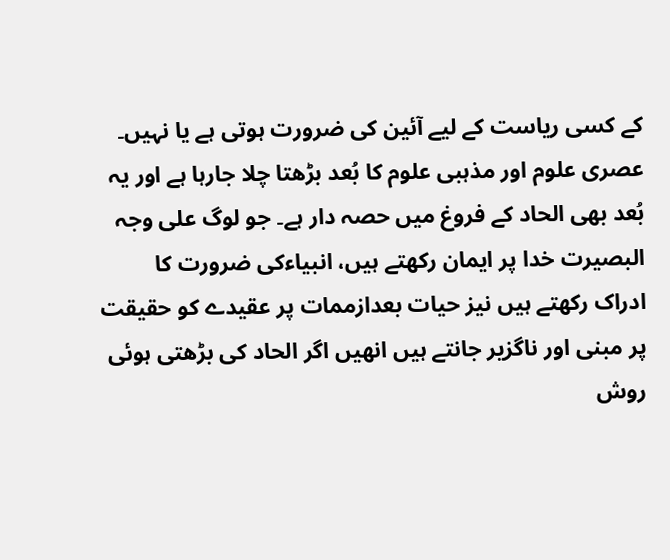کے کسی ریاست کے لیے آئین کی ضرورت ہوتی ہے یا نہیں۔ عصری علوم اور مذہبی علوم کا بُعد بڑھتا چلا جارہا ہے اور یہ بُعد بھی الحاد کے فروغ میں حصہ دار ہے۔ جو لوگ علی وجہ البصیرت خدا پر ایمان رکھتے ہیں، انبیاءکی ضرورت کا ادراک رکھتے ہیں نیز حیات بعدازممات پر عقیدے کو حقیقت پر مبنی اور ناگزیر جانتے ہیں انھیں اگر الحاد کی بڑھتی ہوئی روش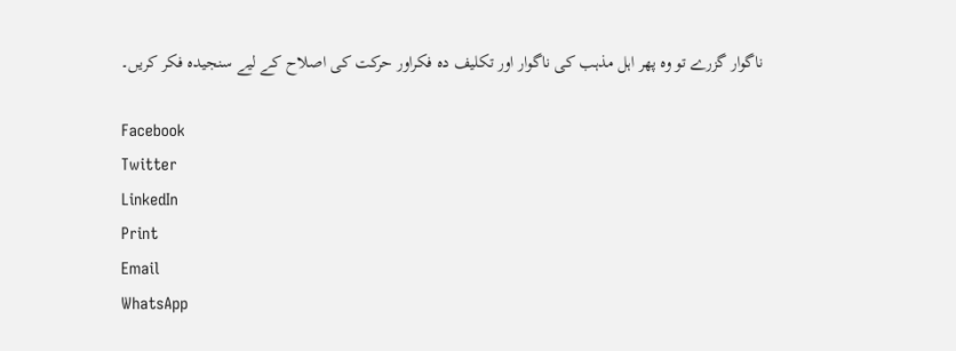ناگوار گزرے تو وہ پھر اہل مذہب کی ناگوار اور تکلیف دہ فکراور حرکت کی اصلاح کے لیے سنجیدہ فکر کریں۔

Facebook
Twitter
LinkedIn
Print
Email
WhatsApp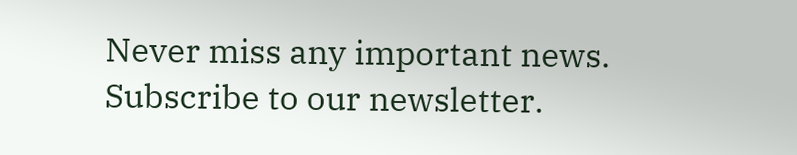Never miss any important news. Subscribe to our newsletter.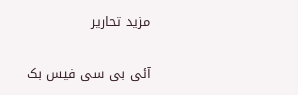مزید تحاریر

آئی بی سی فیس بک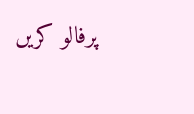پرفالو کریں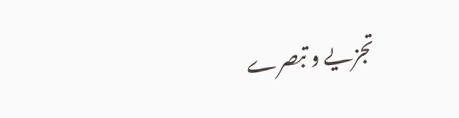تجزیے و تبصرے